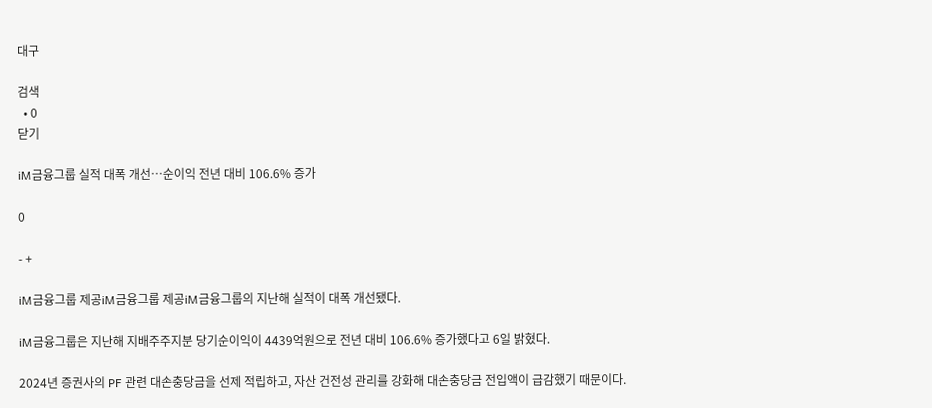대구

검색
  • 0
닫기

iM금융그룹 실적 대폭 개선…순이익 전년 대비 106.6% 증가

0

- +

iM금융그룹 제공iM금융그룹 제공iM금융그룹의 지난해 실적이 대폭 개선됐다.

iM금융그룹은 지난해 지배주주지분 당기순이익이 4439억원으로 전년 대비 106.6% 증가했다고 6일 밝혔다.

2024년 증권사의 PF 관련 대손충당금을 선제 적립하고, 자산 건전성 관리를 강화해 대손충당금 전입액이 급감했기 때문이다.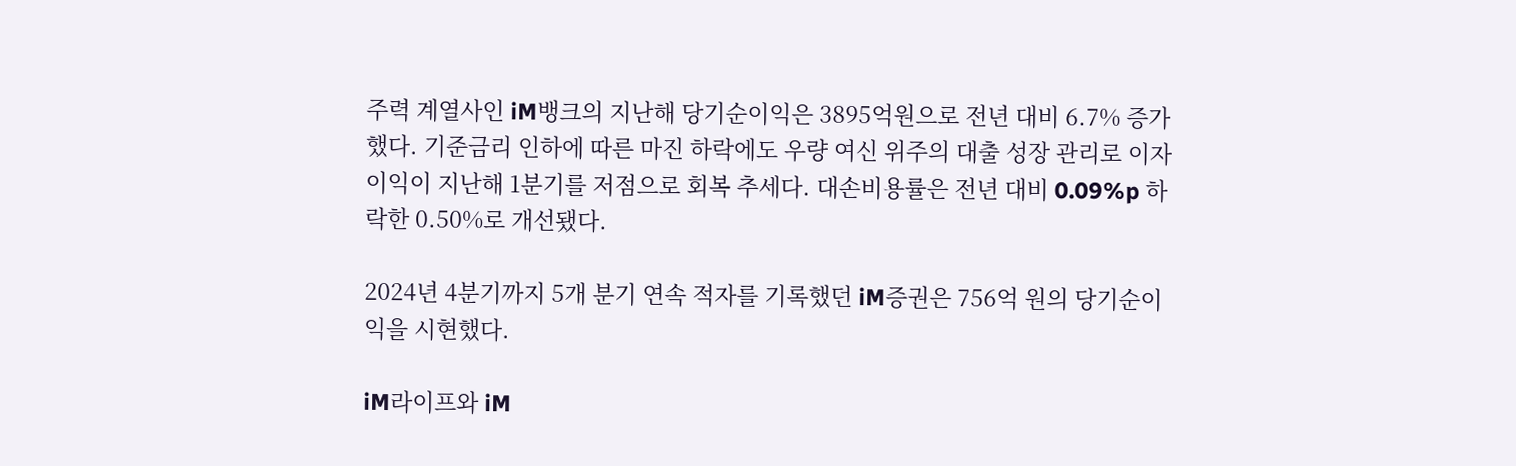주력 계열사인 iM뱅크의 지난해 당기순이익은 3895억원으로 전년 대비 6.7% 증가했다. 기준금리 인하에 따른 마진 하락에도 우량 여신 위주의 대출 성장 관리로 이자이익이 지난해 1분기를 저점으로 회복 추세다. 대손비용률은 전년 대비 0.09%p 하락한 0.50%로 개선됐다.

2024년 4분기까지 5개 분기 연속 적자를 기록했던 iM증권은 756억 원의 당기순이익을 시현했다.

iM라이프와 iM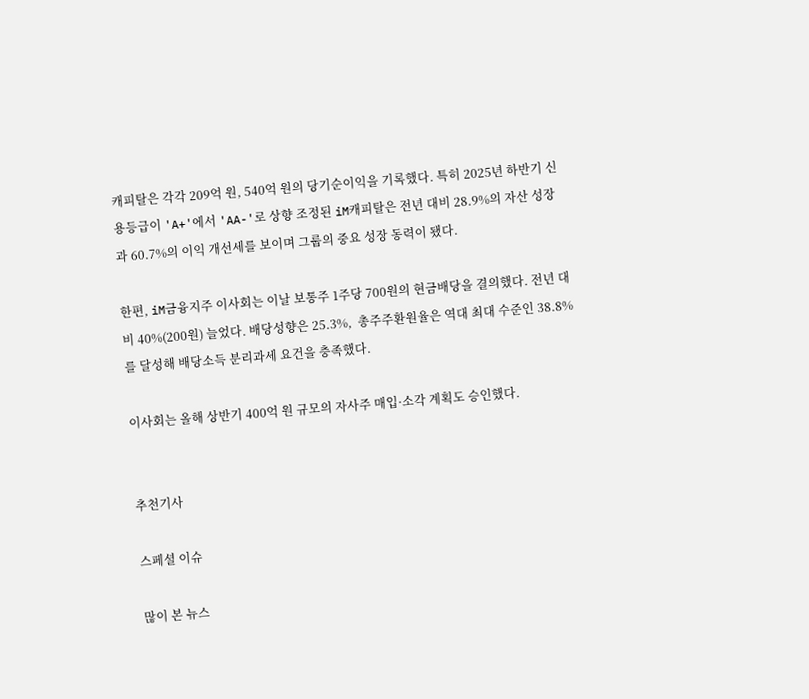캐피탈은 각각 209억 원, 540억 원의 당기순이익을 기록했다. 특히 2025년 하반기 신용등급이 'A+'에서 'AA-'로 상향 조정된 iM캐피탈은 전년 대비 28.9%의 자산 성장과 60.7%의 이익 개선세를 보이며 그룹의 중요 성장 동력이 됐다.

한편, iM금융지주 이사회는 이날 보통주 1주당 700원의 현금배당을 결의했다. 전년 대비 40%(200원) 늘었다. 배당성향은 25.3%,  총주주환원율은 역대 최대 수준인 38.8%를 달성해 배당소득 분리과세 요건을 충족했다.

이사회는 올해 상반기 400억 원 규모의 자사주 매입·소각 계획도 승인했다.


추천기사

스페셜 이슈

많이 본 뉴스